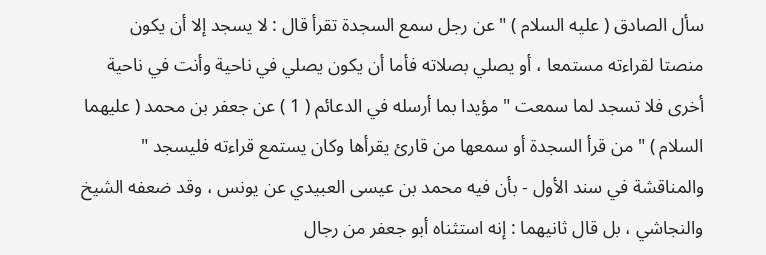سأل الصادق ( عليه السلام ) " عن رجل سمع السجدة تقرأ قال : لا يسجد إلا أن يكون
منصتا لقراءته مستمعا ، أو يصلي بصلاته فأما أن يكون يصلي في ناحية وأنت في ناحية
أخرى فلا تسجد لما سمعت " مؤيدا بما أرسله في الدعائم ( 1 ) عن جعفر بن محمد ( عليهما
السلام ) " من قرأ السجدة أو سمعها من قارئ يقرأها وكان يستمع قراءته فليسجد "
والمناقشة في سند الأول - بأن فيه محمد بن عيسى العبيدي عن يونس ، وقد ضعفه الشيخ
والنجاشي ، بل قال ثانيهما : إنه استثناه أبو جعفر من رجال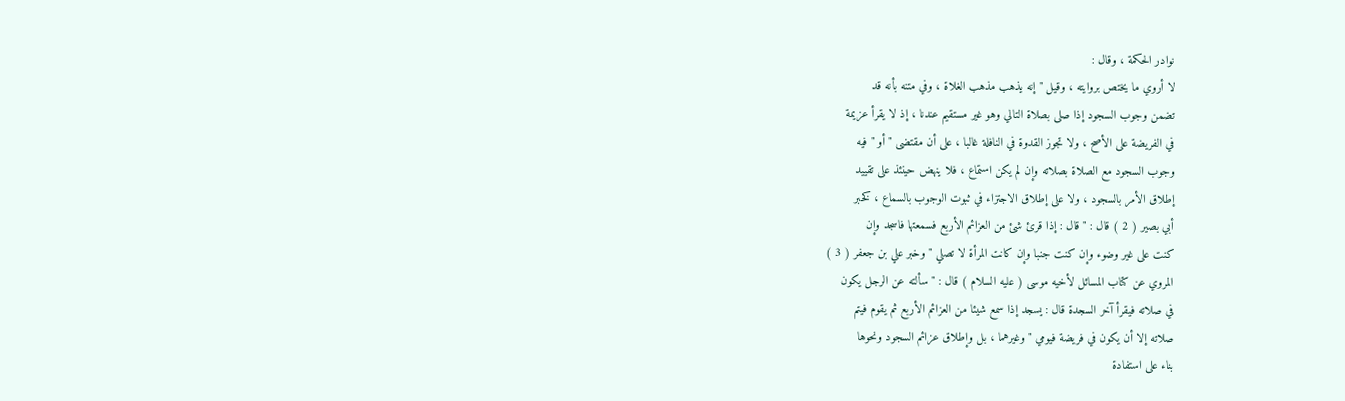نوادر الحكمة ، وقال :
لا أروي ما يختص بروايته ، وقيل " إنه يذهب مذهب الغلاة ، وفي متنه بأنه قد
تضمن وجوب السجود إذا صلى بصلاة التالي وهو غير مستقيم عندنا ، إذ لا يقرأ عزيمة
في الفريضة على الأصح ، ولا تجوز القدوة في النافلة غالبا ، على أن مقتضى " أو " فيه
وجوب السجود مع الصلاة بصلاته وإن لم يكن استماع ، فلا ينهض حينئذ على تقييد
إطلاق الأمر بالسجود ، ولا على إطلاق الاجتزاء في ثبوت الوجوب بالسماع ، كخبر
أبي بصير ( 2 ) قال : " قال : إذا قرئ شئ من العزائم الأربع فسمعتها فاسجد وإن
كنت على غير وضوء وإن كنت جنبا وإن كانت المرأة لا تصلي " وخبر علي بن جعفر ( 3 )
المروي عن كتاب المسائل لأخيه موسى ( عليه السلام ) قال : " سألته عن الرجل يكون
في صلاته فيقرأ آخر السجدة قال : يسجد إذا سمع شيئا من العزائم الأربع ثم يقوم فيتم
صلاته إلا أن يكون في فريضة فيومي " وغيرهما ، بل وإطلاق عزائم السجود ونحوها
بناء على استفادة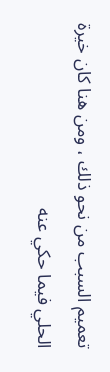تعميم السبب من نحو ذلك ، ومن هنا كان خيرة الحلي فيما حكي عنه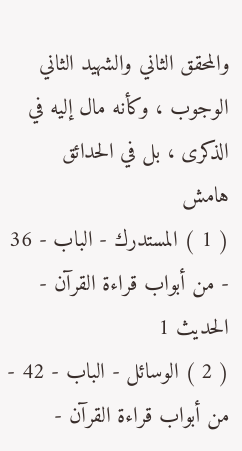والمحقق الثاني والشهيد الثاني الوجوب ، وكأنه مال إليه في الذكرى ، بل في الحدائق
هامش
( 1 ) المستدرك - الباب - 36 - من أبواب قراءة القرآن - الحديث 1
( 2 ) الوسائل - الباب - 42 - من أبواب قراءة القرآن -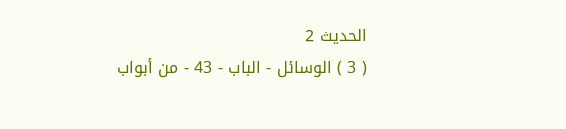الحديث 2
( 3 ) الوسائل - الباب - 43 - من أبواب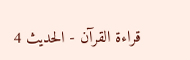قراءة القرآن - الحديث 4